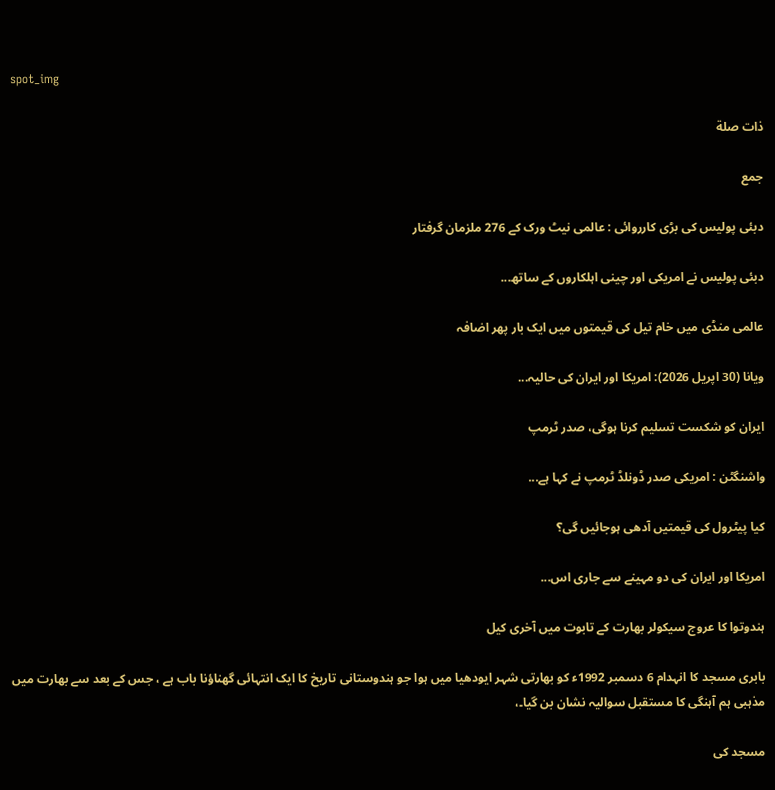spot_img

ذات صلة

جمع

دبئی پولیس کی بڑی کارروائی : عالمی نیٹ ورک کے 276 ملزمان گرفتار

دبئی پولیس نے امریکی اور چینی اہلکاروں کے ساتھ...

عالمی منڈی میں خام تیل کی قیمتوں میں ایک بار پھر اضافہ

ویانا (30 اپریل 2026): امریکا اور ایران کی حالیہ...

ایران کو شکست تسلیم کرنا ہوگی، صدر ٹرمپ

واشنگٹن : امریکی صدر ڈونلڈ ٹرمپ نے کہا ہے...

کیا پیٹرول کی قیمتیں آدھی ہوجائیں گی؟

امریکا اور ایران کی دو مہینے سے جاری اس...

ہندوتوا کا عروج سیکولر بھارت کے تابوت میں آخری کیل

بابری مسجد کا انہدام 6 دسمبر 1992ء کو بھارتی شہر ایودھیا میں ہوا جو ہندوستانی تاریخ کا ایک انتہائی گھناؤنا باب ہے ، جس کے بعد سے بھارت میں مذہبی ہم آہنگی کا مستقبل سوالیہ نشان بن گیا۔،

مسجد کی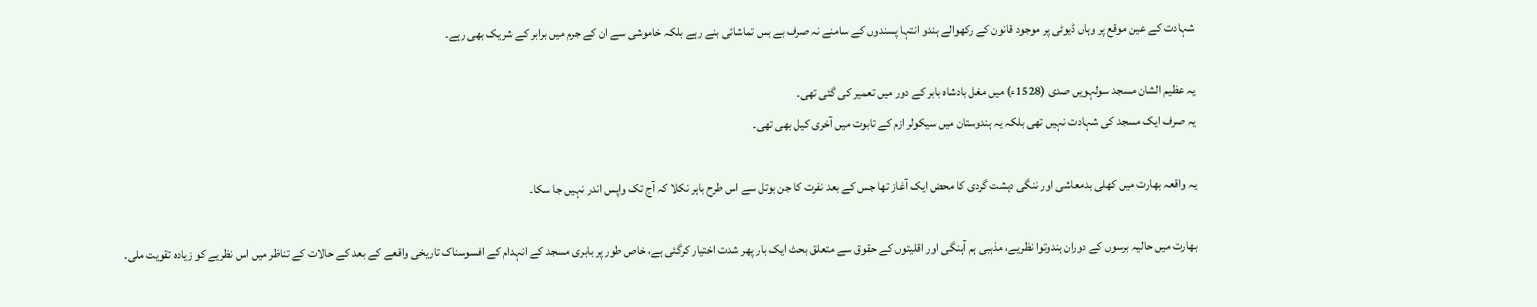شہادت کے عین موقع پر وہاں ڈیوٹی پر موجود قانون کے رکھوالے ہندو انتہا پسندوں کے سامنے نہ صرف بے بس تماشائی بنے رہے بلکہ خاموشی سے ان کے جرم میں برابر کے شریک بھی رہے۔

یہ عظیم الشان مسجد سولہویں صدی (1528ء) میں مغل بادشاہ بابر کے دور میں تعمیر کی گئی تھی۔
یہ صرف ایک مسجد کی شہادت نہیں تھی بلکہ یہ ہندوستان میں سیکولر ازم کے تابوت میں آخری کیل بھی تھی۔

یہ واقعہ بھارت میں کھلی بدمعاشی اور ننگی دہشت گردی کا محض ایک آغاز تھا جس کے بعد نفرت کا جن بوتل سے اس طرح باہر نکلا کہ آج تک واپس اندر نہیں جا سکا۔

بھارت میں حالیہ برسوں کے دوران ہندوتوا نظریے، مذہبی ہم آہنگی اور اقلیتوں کے حقوق سے متعلق بحث ایک بار پھر شدت اختیار کرگئی ہے، خاص طور پر بابری مسجد کے انہدام کے افسوسناک تاریخی واقعے کے بعد کے حالات کے تناظر میں اس نظریے کو زیادہ تقویت ملی۔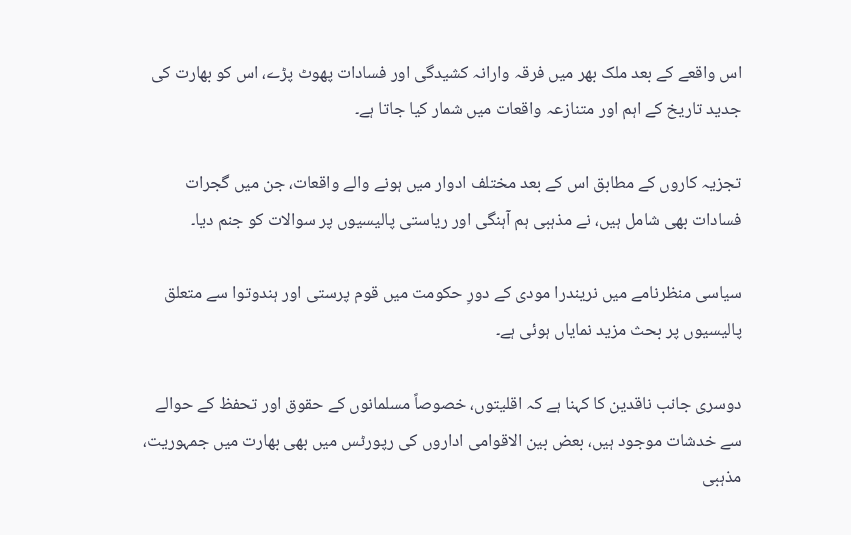اس واقعے کے بعد ملک بھر میں فرقہ وارانہ کشیدگی اور فسادات پھوٹ پڑے، اس کو بھارت کی جدید تاریخ کے اہم اور متنازعہ واقعات میں شمار کیا جاتا ہے۔

تجزیہ کاروں کے مطابق اس کے بعد مختلف ادوار میں ہونے والے واقعات، جن میں گجرات فسادات بھی شامل ہیں، نے مذہبی ہم آہنگی اور ریاستی پالیسیوں پر سوالات کو جنم دیا۔

سیاسی منظرنامے میں نریندرا مودی کے دورِ حکومت میں قوم پرستی اور ہندوتوا سے متعلق پالیسیوں پر بحث مزید نمایاں ہوئی ہے۔

دوسری جانب ناقدین کا کہنا ہے کہ اقلیتوں، خصوصاً مسلمانوں کے حقوق اور تحفظ کے حوالے سے خدشات موجود ہیں، بعض بین الاقوامی اداروں کی رپورٹس میں بھی بھارت میں جمہوریت، مذہبی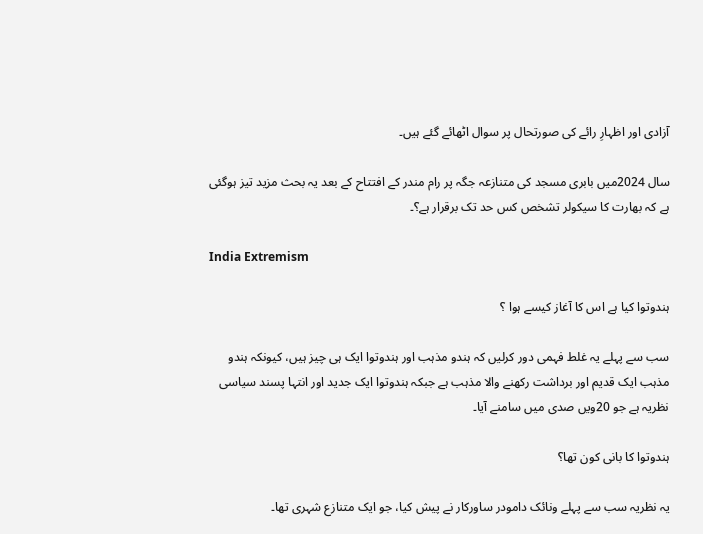آزادی اور اظہارِ رائے کی صورتحال پر سوال اٹھائے گئے ہیں۔

سال 2024میں بابری مسجد کی متنازعہ جگہ پر رام مندر کے افتتاح کے بعد یہ بحث مزید تیز ہوگئی ہے کہ بھارت کا سیکولر تشخص کس حد تک برقرار ہے؟۔

India Extremism

ہندوتوا کیا ہے اس کا آغاز کیسے ہوا ؟

سب سے پہلے یہ غلط فہمی دور کرلیں کہ ہندو مذہب اور ہندوتوا ایک ہی چیز ہیں، کیونکہ ہندو مذہب ایک قدیم اور برداشت رکھنے والا مذہب ہے جبکہ ہندوتوا ایک جدید اور انتہا پسند سیاسی نظریہ ہے جو 20ویں صدی میں سامنے آیا۔

ہندوتوا کا بانی کون تھا؟

یہ نظریہ سب سے پہلے ونائک دامودر ساورکار نے پیش کیا، جو ایک متنازع شہری تھا۔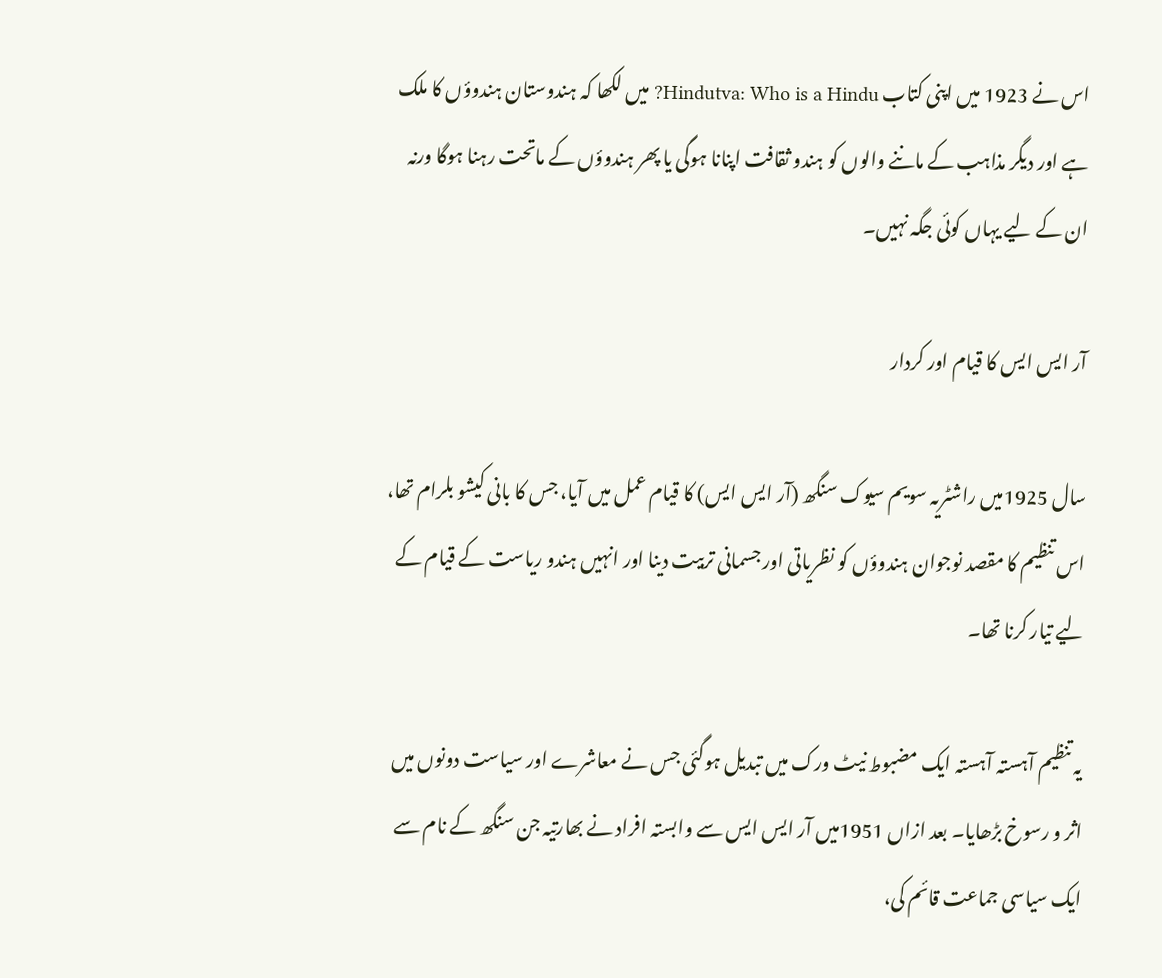اس نے 1923 میں اپنی کتاب Hindutva: Who is a Hindu? میں لکھا کہ ہندوستان ہندوؤں کا ملک ہے اور دیگر مذاہب کے ماننے والوں کو ہندو ثقافت اپنانا ہوگی یا پھر ہندوؤں کے ماتحت رہنا ہوگا ورنہ ان کے لیے یہاں کوئی جگہ نہیں۔

آر ایس ایس کا قیام اور کردار

سال 1925میں راشٹریہ سویم سیوک سنگھ (آر ایس ایس) کا قیام عمل میں آیا، جس کا بانی کیشو بلرام تھا، اس تنظیم کا مقصد نوجوان ہندوؤں کو نظریاتی اور جسمانی تربیت دینا اور انہیں ہندو ریاست کے قیام کے لیے تیار کرنا تھا۔

یہ تنظیم آہستہ آہستہ ایک مضبوط نیٹ ورک میں تبدیل ہوگئی جس نے معاشرے اور سیاست دونوں میں اثر و رسوخ بڑھایا۔ بعد ازاں 1951میں آر ایس ایس سے وابستہ افراد نے بھارتیہ جن سنگھ کے نام سے ایک سیاسی جماعت قائم کی،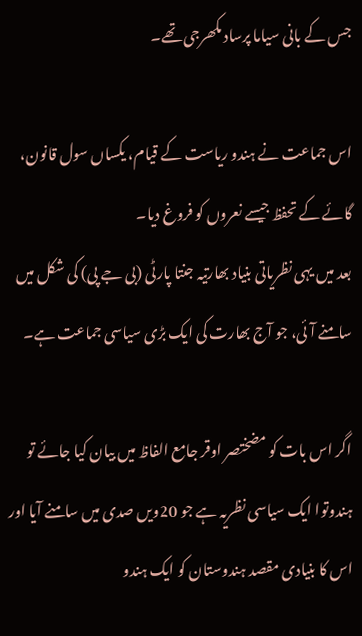جس کے بانی سیاما پرساد مکھرجی تھے۔

اس جماعت نے ہندو ریاست کے قیام، یکساں سول قانون، گائے کے تحفظ جیسے نعروں کو فروغ دیا۔
بعد میں یہی نظریاتی بنیاد بھارتیہ جنتا پارٹی (بی جے پی) کی شکل میں سامنے آئی، جو آج بھارت کی ایک بڑی سیاسی جماعت ہے۔

اگر اس بات کو مضختصر اوقر جامع الفاظ میں بیان کیا جائے تو ہندوتوا ایک سیاسی نظریہ ہے جو 20ویں صدی میں سامنے آیا اور اس کا بنیادی مقصد ہندوستان کو ایک ہندو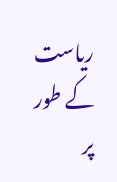ریاست کے طور پر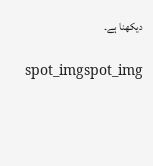دیکھنا ہے۔

spot_imgspot_img